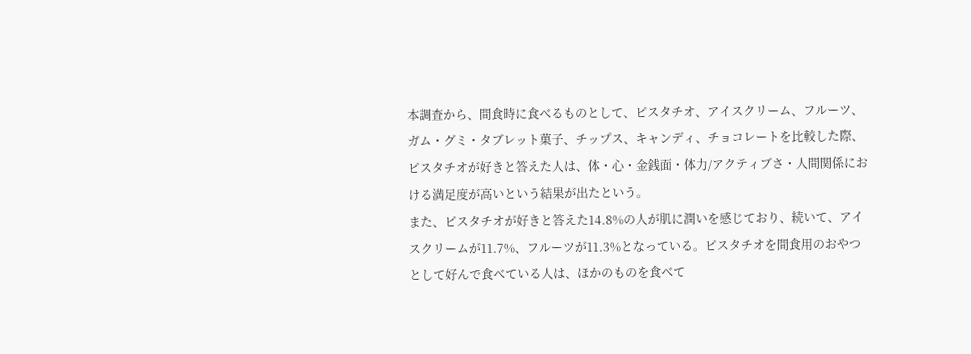本調査から、間食時に食べるものとして、ピスタチオ、アイスクリーム、フルーツ、ガム・グミ・タブレット菓子、チップス、キャンディ、チョコレートを比較した際、ピスタチオが好きと答えた人は、体・心・金銭面・体力/アクティブさ・人間関係における満足度が高いという結果が出たという。
また、ピスタチオが好きと答えた14.8%の人が肌に潤いを感じており、続いて、アイスクリームが11.7%、フルーツが11.3%となっている。ピスタチオを間食用のおやつとして好んで食べている人は、ほかのものを食べて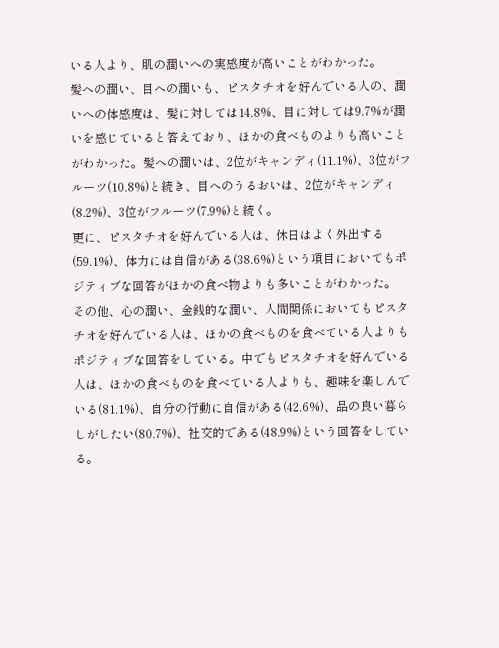いる人より、肌の潤いへの実感度が高いことがわかった。
髪への潤い、目への潤いも、ピスタチオを好んでいる人の、潤いへの体感度は、髪に対しては14.8%、目に対しては9.7%が潤いを感じていると答えており、ほかの食べものよりも高いことがわかった。髪への潤いは、2位がキャンディ(11.1%)、3位がフルーツ(10.8%)と続き、目へのうるおいは、2位がキャンディ(8.2%)、3位がフルーツ(7.9%)と続く。
更に、ピスタチオを好んでいる人は、休日はよく外出する(59.1%)、体力には自信がある(38.6%)という項目においてもポジティブな回答がほかの食べ物よりも多いことがわかった。
その他、心の潤い、金銭的な潤い、人間関係においてもピスタチオを好んでいる人は、ほかの食べものを食べている人よりもポジティブな回答をしている。中でもピスタチオを好んでいる人は、ほかの食べものを食べている人よりも、趣味を楽しんでいる(81.1%)、自分の行動に自信がある(42.6%)、品の良い暮らしがしたい(80.7%)、社交的である(48.9%)という回答をしている。